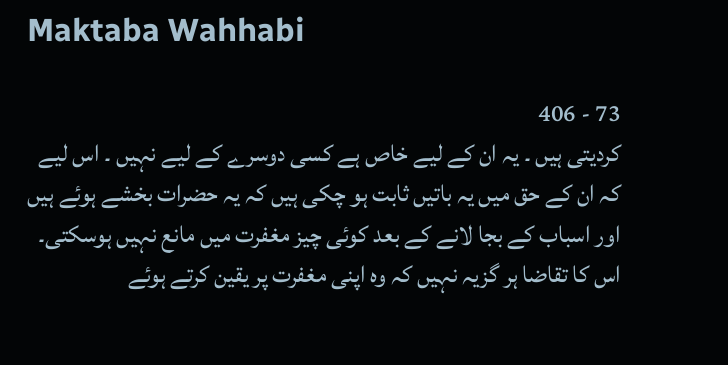Maktaba Wahhabi

73 - 406
کردیتی ہیں ۔ یہ ان کے لیے خاص ہے کسی دوسرے کے لیے نہیں ۔ اس لیے کہ ان کے حق میں یہ باتیں ثابت ہو چکی ہیں کہ یہ حضرات بخشے ہوئے ہیں اور اسباب کے بجا لانے کے بعد کوئی چیز مغفرت میں مانع نہیں ہوسکتی۔ اس کا تقاضا ہر گزیہ نہیں کہ وہ اپنی مغفرت پر یقین کرتے ہوئے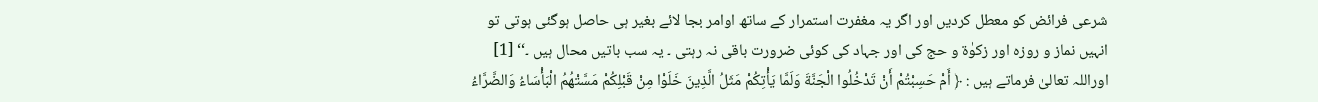شرعی فرائض کو معطل کردیں اور اگر یہ مغفرت استمرار کے ساتھ اوامر بجا لائے بغیر ہی حاصل ہوگئی ہوتی تو انہیں نماز و روزہ اور زکوٰۃ و حج کی اور جہاد کی کوئی ضرورت باقی نہ رہتی ۔ یہ سب باتیں محال ہیں ۔‘‘ [1] اوراللہ تعالیٰ فرماتے ہیں : ﴿ أَمْ حَسِبْتُمْ أَنْ تَدْخُلُوا الْجَنَّةَ وَلَمَّا يَأْتِكُمْ مَثَلُ الَّذِينَ خَلَوْا مِنْ قَبْلِكُمْ مَسَّتْهُمُ الْبَأْسَاءُ وَالضَّرَّاءُ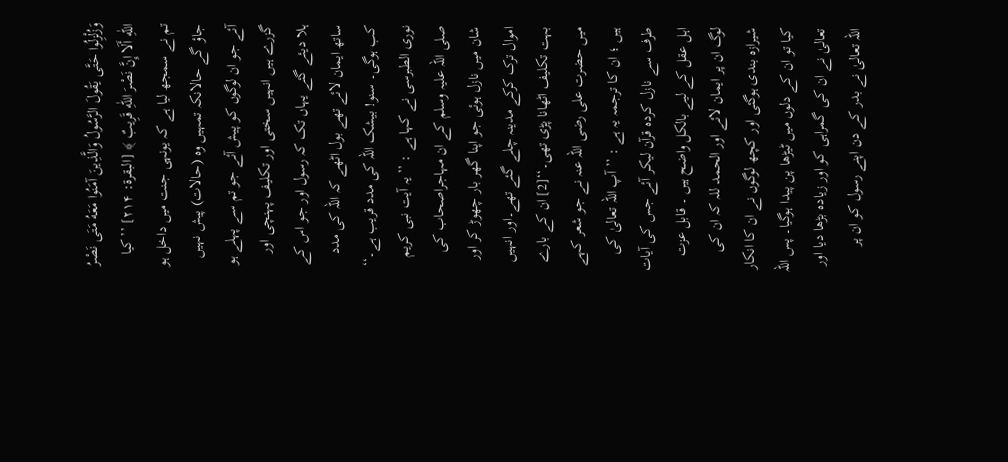وَزُلْزِلُوا حَتَّى يَقُولَ الرَّسُولُ وَالَّذِينَ آمَنُوا مَعَهُ مَتَى نَصْرُ اللّٰهِ أَلَا إِنَّ نَصْرَ اللّٰهِ قَرِيبٌ ﴾ [البقرۃ: ۲۱۴] ’’کیا تم نے سمجھ لیا ہے کہ یونہی جنت میں داخل ہو جاؤ گے حالانکہ تمہیں وہ (حالات) پیش نہیں آئے جو ان لوگوں کو پیش آئے جو تم سے پہلے ہو گزرے ہیں انہیں سختی اور تکلیف پہنچی اور ہلا دیئے گئے یہاں تک کہ رسول اور جو اس کے ساتھ ایمان لائے تھے بول اٹھے کہ اللہ کی مدد کب ہوگی۔ سنو! بیشک اللہ کی مدد قریب ہے۔‘‘ نوری الطبرسی نے کہا ہے : ’’ یہ آیت نبی کریم صلی اللہ علیہ وسلم کے ان مہاجراصحاب کی شان میں نازل ہوئی جو اپنا گھر بار چھوڑ کر اور اموال ترک کرکے مدینہ چلے گئے تھے۔اور انہیں بہت تکلیف اٹھانا پڑی تھی۔‘‘[2] ان کے بارے میں حضرت علی رضی اللہ عنہ نے جو شعر کہے ہیں ؛ ان کا ترجمہ یہ ہے : ’’ آپ اللہ تعالیٰ کی طرف سے نازل کردہ قرآن لیکر آئے جس کی آیات اہل عقل کے لیے بالکل واضح ہیں ۔ قابل عزت لوگ ان پر ایمان لائے اور الحمد للہ کہ ان کی شیرازہ بندی ہوگئی اور کچھ لوگوں نے ان کا انکار کیا تو ان کے دلوں میں ٹیڑھا پن پیدا ہوگیا۔ پس اللہ تعالیٰ نے ان کی گمراہی کو اور زیادہ بڑھا دیا اور اللہ تعالیٰ نے بدر کے دن اپنے رسول کو ان پر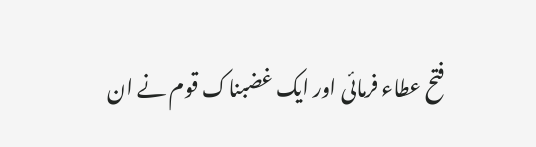فتح عطاء فرمائی اور ایک غضبناک قوم نے ان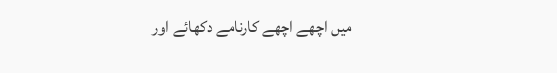میں اچھے اچھے کارنامے دکھائے اور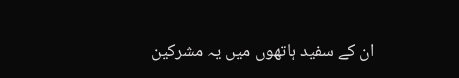ان کے سفید ہاتھوں میں یہ مشرکین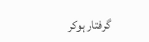گرفتار ہوکر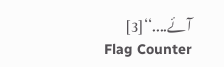آئے....‘‘[3]
Flag Counter